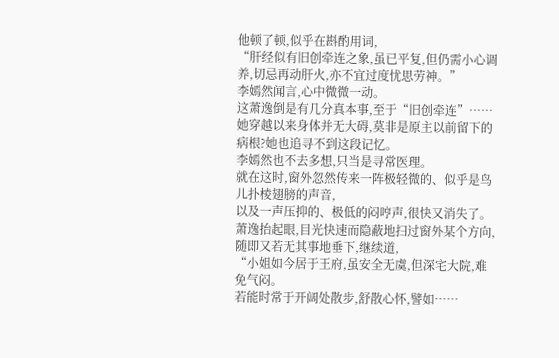他顿了顿,似乎在斟酌用词,
“肝经似有旧创牵连之象,虽已平复,但仍需小心调养,切忌再动肝火,亦不宜过度忧思劳神。”
李嫣然闻言,心中微微一动。
这萧逸倒是有几分真本事,至于“旧创牵连”……
她穿越以来身体并无大碍,莫非是原主以前留下的病根?她也追寻不到这段记忆。
李嫣然也不去多想,只当是寻常医理。
就在这时,窗外忽然传来一阵极轻微的、似乎是鸟儿扑棱翅膀的声音,
以及一声压抑的、极低的闷哼声,很快又消失了。
萧逸抬起眼,目光快速而隐蔽地扫过窗外某个方向,随即又若无其事地垂下,继续道,
“小姐如今居于王府,虽安全无虞,但深宅大院,难免气闷。
若能时常于开阔处散步,舒散心怀,譬如……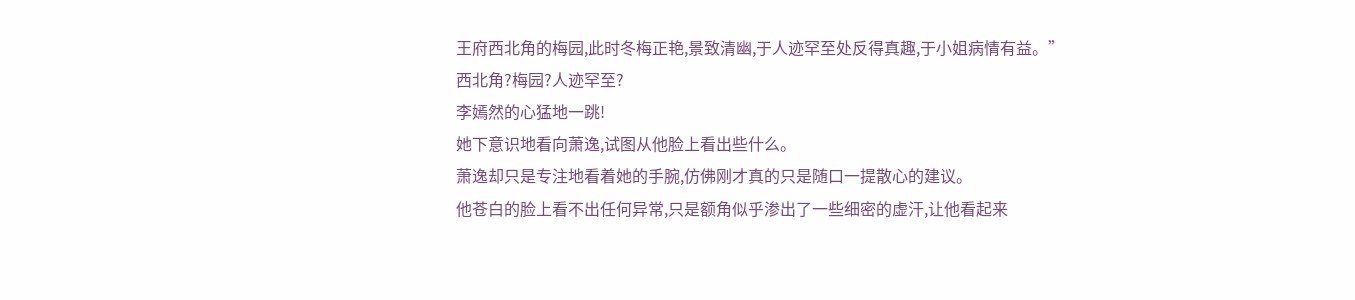王府西北角的梅园,此时冬梅正艳,景致清幽,于人迹罕至处反得真趣,于小姐病情有益。”
西北角?梅园?人迹罕至?
李嫣然的心猛地一跳!
她下意识地看向萧逸,试图从他脸上看出些什么。
萧逸却只是专注地看着她的手腕,仿佛刚才真的只是随口一提散心的建议。
他苍白的脸上看不出任何异常,只是额角似乎渗出了一些细密的虚汗,让他看起来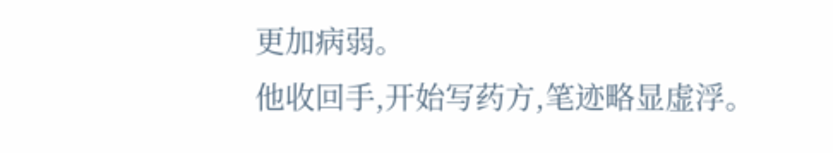更加病弱。
他收回手,开始写药方,笔迹略显虚浮。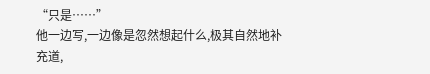“只是……”
他一边写,一边像是忽然想起什么,极其自然地补充道,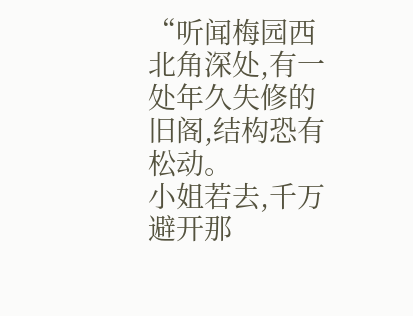“听闻梅园西北角深处,有一处年久失修的旧阁,结构恐有松动。
小姐若去,千万避开那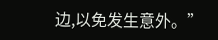边,以免发生意外。”